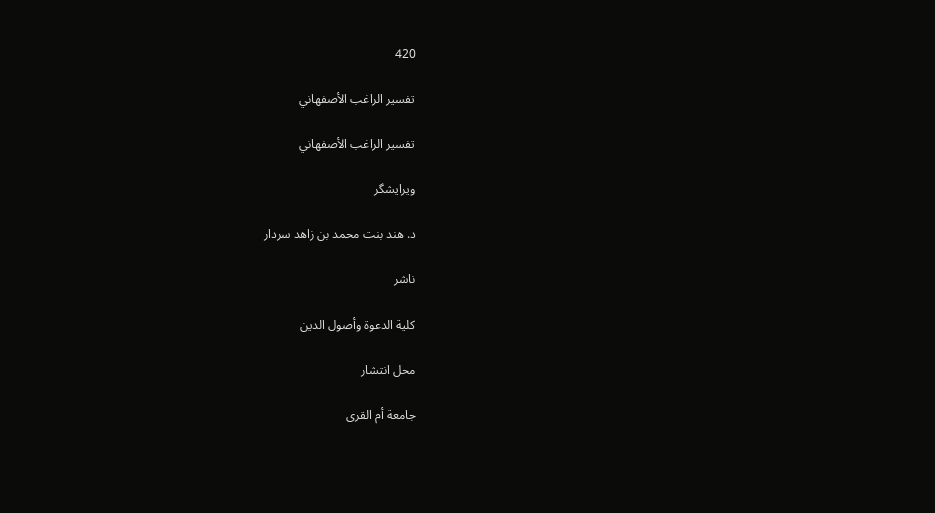420

تفسير الراغب الأصفهاني

تفسير الراغب الأصفهاني

ویرایشگر

د. هند بنت محمد بن زاهد سردار

ناشر

كلية الدعوة وأصول الدين

محل انتشار

جامعة أم القرى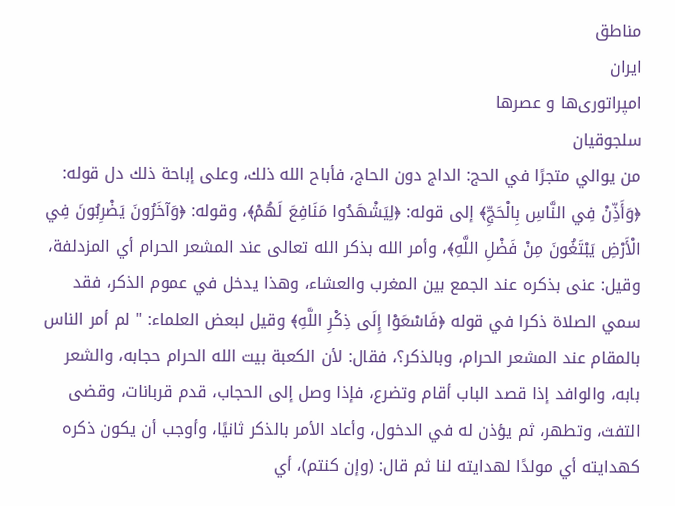مناطق
ایران
امپراتوری‌ها و عصرها
سلجوقیان
من يوالي متجرًا في الحج: الداج دون الحاج، فأباح الله ذلك، وعلى إباحة ذلك دل قوله: ﴿وَأَذِّنْ فِي النَّاسِ بِالْحَجِّ﴾ إلى قوله: ﴿لِيَشْهَدُوا مَنَافِعَ لَهُمْ﴾، وقوله: ﴿وَآخَرُونَ يَضْرِبُونَ فِي الْأَرْضِ يَبْتَغُونَ مِنْ فَضْلِ اللَّهِ﴾، وأمر الله بذكر الله تعالى عند المشعر الحرام أي المزدلفة، وقيل: عنى بذكره عند الجمع بين المغرب والعشاء، وهذا يدخل في عموم الذكر، فقد سمي الصلاة ذكرا في قوله ﴿فَاسْعَوْا إِلَى ذِكْرِ اللَّهِ﴾ وقيل لبعض العلماء: " لم أمر الناس بالمقام عند المشعر الحرام، وبالذكر؟، فقال: لأن الكعبة بيت الله الحرام حجابه، والشعر بابه، والوافد إذا قصد الباب أقام وتضرع، فإذا وصل إلى الحجاب، قدم قربانات، وقضى التفث، وتطهر، ثم يؤذن له في الدخول، وأعاد الأمر بالذكر ثانيًا، وأوجب أن يكون ذكره كهدايته أي مولدًا لهدايته لنا ثم قال: (وإن كنتم)، أي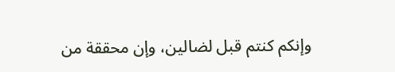وإنكم كنتم قبل لضالين، وإن محققة من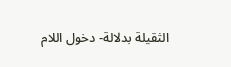الثقيلة بدلالة- دخول اللام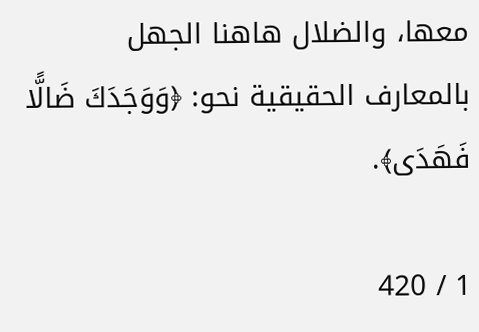معها، والضلال هاهنا الجهل بالمعارف الحقيقية نحو: ﴿وَوَجَدَكَ ضَالًّا فَهَدَى﴾.

1 / 420